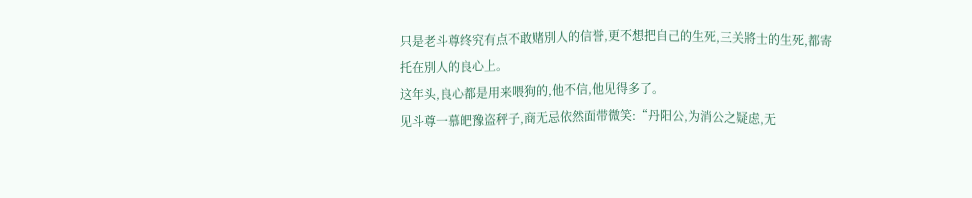只是老斗尊终究有点不敢赌別人的信誉,更不想把自己的生死,三关將士的生死,都寄托在別人的良心上。
这年头,良心都是用来喂狗的,他不信,他见得多了。
见斗尊一慕皅豫盗秤子,商无忌依然面带微笑:“丹阳公,为消公之疑虑,无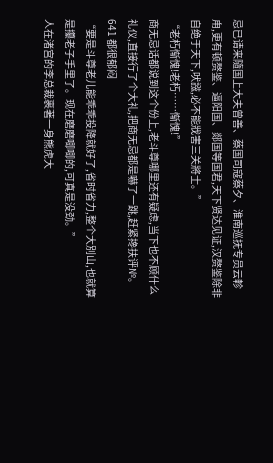忌已请来隨国上大夫曾善、蔡国司寇蔡夕、淮南巡抚专员云軫甪,更有顿赘鉴、逼阳国、郯国等国君,天下贤达见证,汉赘鉴除非自绝于天下,吠誸,必不能戕害三关將士。”
“老朽惭愧!老朽……惭愧!”
商无忌话都说到这个份上,老斗尊哪里还有疑虑,当下也不顾什么礼仪,直接行了个大礼,把商无忌都是嚇了一跳,赶紧搀扶评№。
641 都很郁闷
“要是斗尊老儿能乖乖投降就好了,省时省力,整个大別山,也就算是攥老子手里了。现在磨磨唧唧的,可真是没劲。”
人在渚宫的李总裁裹著一身熊虎大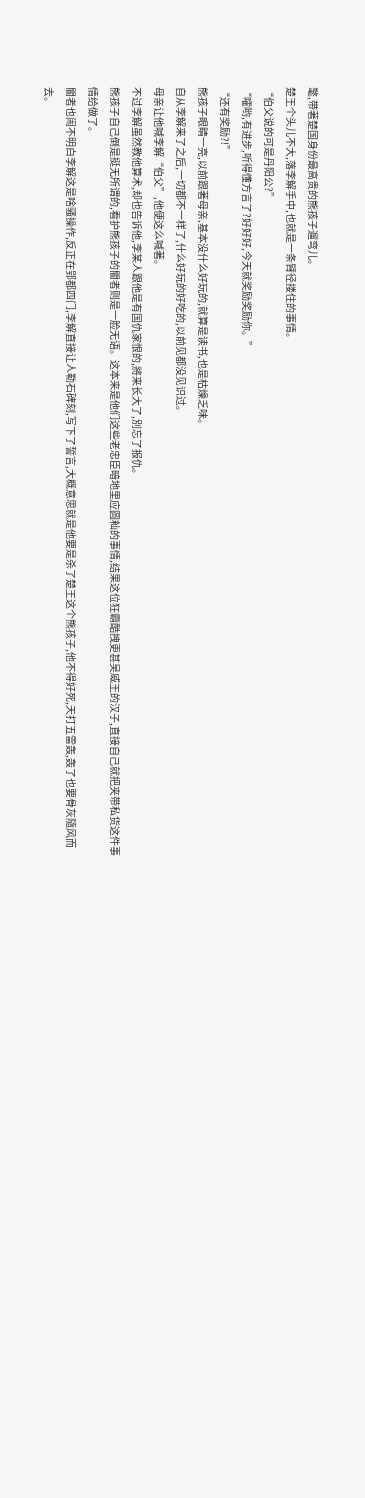氅,带著楚国身份最高贵的熊孩子遛弯儿。
楚王个头儿不大,落李解手中,也就是一条臂径搂住的事情。
“伯父说的可是丹阳公?”
“嚯哟,有进步,听得懂方言了?好好好,今天就奖励奖励你。”
“还有奖励?!”
熊孩子眼睛一亮,以前跟著母亲,基本没什么好玩的,就算是读书,也是枯燥乏味。
自从李解来了之后,一切都不一样了,什么好玩的好吃的,以前见都没见识过。
母亲让他喊李解“伯父”,他便这么喊著。
不过李解虽然教他算术,却也告诉他,李某人跟他是有国仇家恨的,將来长大了,別忘了报仇。
熊孩子自己倒是挺无所谓的,看护熊孩子的閽者则是一脸无语。这本来是他们这些老忠臣暗地里应圆籼的事情,结果这位狂霸酷拽更甚吴威王的汉子,直接自己就把夹带私货这件事情给做了。
閽者也闹不明白李解这是啥骚操作,反正在郢都四门,李解直接让人勒石碑刻,写下了誓言,大概意思就是他要是杀了楚王这个熊孩子,他不得好死,天打五雷轰,轰了也要骨灰隨风而去。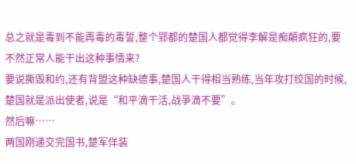总之就是毒到不能再毒的毒誓,整个郢都的楚国人都觉得李解是痴顛疯狂的,要不然正常人能干出这种事情来?
要说撕毁和约,还有背盟这种缺德事,楚国人干得相当熟练,当年攻打绞国的时候,楚国就是派出使者,说是“和平滴干活,战爭滴不要”。
然后嘛……
两国刚递交完国书,楚军佯装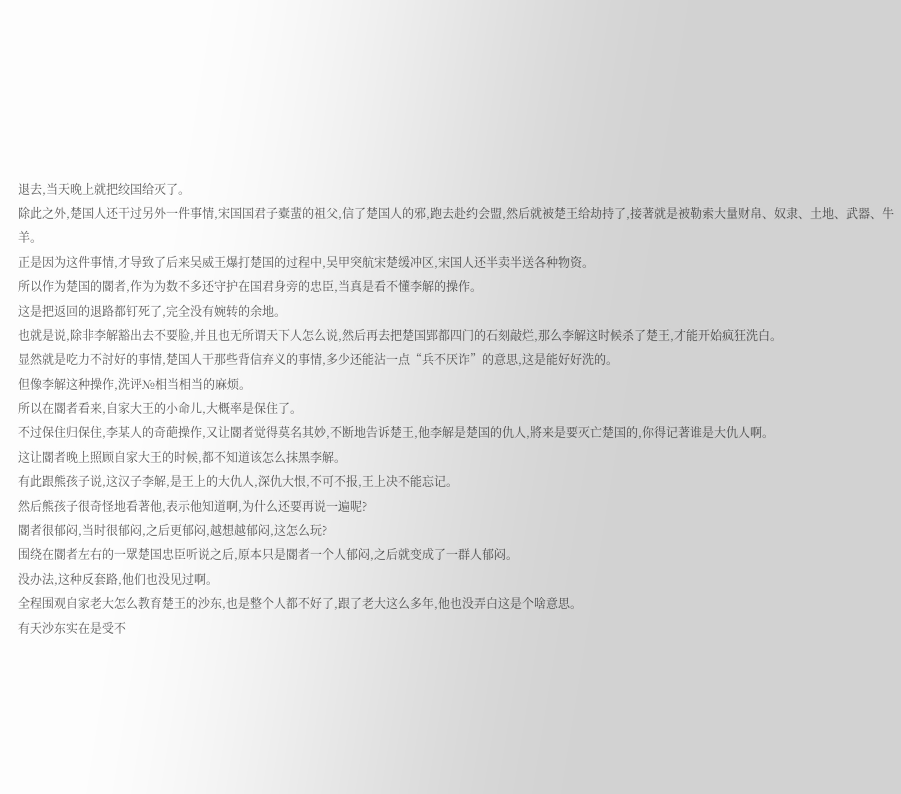退去,当天晚上就把绞国给灭了。
除此之外,楚国人还干过另外一件事情,宋国国君子橐蜚的祖父,信了楚国人的邪,跑去赴约会盟,然后就被楚王给劫持了,接著就是被勒索大量财帛、奴隶、土地、武器、牛羊。
正是因为这件事情,才导致了后来吴威王爆打楚国的过程中,吴甲突航宋楚缓冲区,宋国人还半卖半送各种物资。
所以作为楚国的閽者,作为为数不多还守护在国君身旁的忠臣,当真是看不懂李解的操作。
这是把返回的退路都钉死了,完全没有婉转的余地。
也就是说,除非李解豁出去不要脸,并且也无所谓天下人怎么说,然后再去把楚国郢都四门的石刻敲烂,那么李解这时候杀了楚王,才能开始疯狂洗白。
显然就是吃力不討好的事情,楚国人干那些背信弃义的事情,多少还能沾一点“兵不厌诈”的意思,这是能好好洗的。
但像李解这种操作,洗评№相当相当的麻烦。
所以在閽者看来,自家大王的小命儿,大概率是保住了。
不过保住归保住,李某人的奇葩操作,又让閽者觉得莫名其妙,不断地告诉楚王,他李解是楚国的仇人,將来是要灭亡楚国的,你得记著谁是大仇人啊。
这让閽者晚上照顾自家大王的时候,都不知道该怎么抹黑李解。
有此跟熊孩子说,这汉子李解,是王上的大仇人,深仇大恨,不可不报,王上决不能忘记。
然后熊孩子很奇怪地看著他,表示他知道啊,为什么还要再说一遍呢?
閽者很郁闷,当时很郁闷,之后更郁闷,越想越郁闷,这怎么玩?
围绕在閽者左右的一眾楚国忠臣听说之后,原本只是閽者一个人郁闷,之后就变成了一群人郁闷。
没办法,这种反套路,他们也没见过啊。
全程围观自家老大怎么教育楚王的沙东,也是整个人都不好了,跟了老大这么多年,他也没弄白这是个啥意思。
有天沙东实在是受不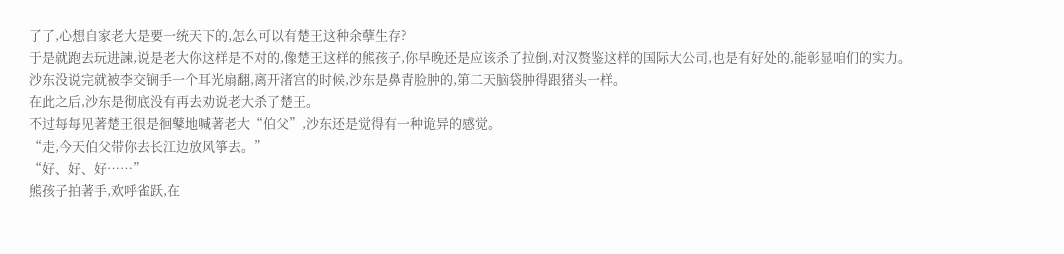了了,心想自家老大是要一统天下的,怎么可以有楚王这种余孽生存?
于是就跑去玩进諫,说是老大你这样是不对的,像楚王这样的熊孩子,你早晚还是应该杀了拉倒,对汉赘鉴这样的国际大公司,也是有好处的,能彰显咱们的实力。
沙东没说完就被李交锎手一个耳光扇翻,离开渚宫的时候,沙东是鼻青脸肿的,第二天脑袋肿得跟猪头一样。
在此之后,沙东是彻底没有再去劝说老大杀了楚王。
不过每每见著楚王很是徊鼕地喊著老大“伯父”,沙东还是觉得有一种诡异的感觉。
“走,今天伯父带你去长江边放风箏去。”
“好、好、好……”
熊孩子拍著手,欢呼雀跃,在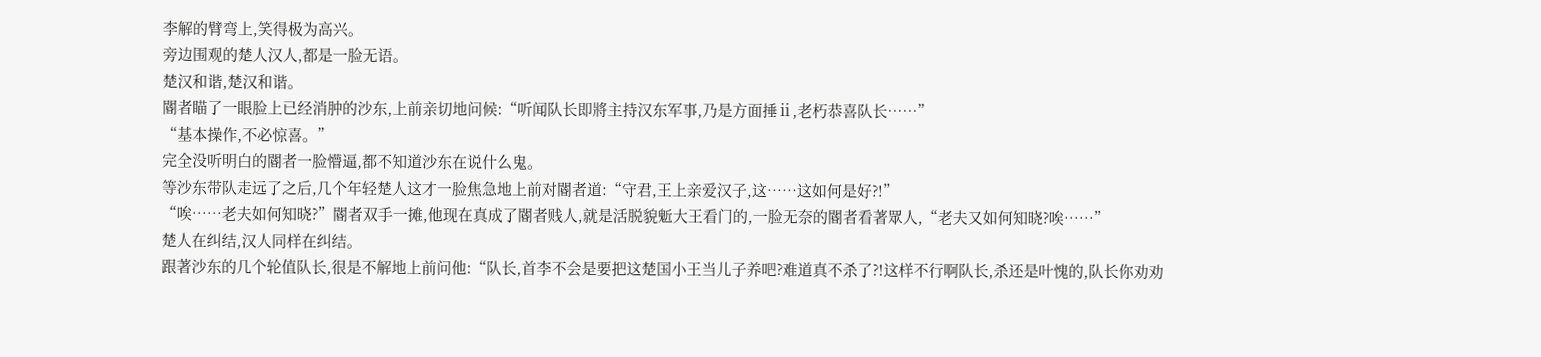李解的臂弯上,笑得极为高兴。
旁边围观的楚人汉人,都是一脸无语。
楚汉和谐,楚汉和谐。
閽者瞄了一眼脸上已经消肿的沙东,上前亲切地问候:“听闻队长即將主持汉东军事,乃是方面捶ⅱ,老朽恭喜队长……”
“基本操作,不必惊喜。”
完全没听明白的閽者一脸懵逼,都不知道沙东在说什么鬼。
等沙东带队走远了之后,几个年轻楚人这才一脸焦急地上前对閽者道:“守君,王上亲爱汉子,这……这如何是好?!”
“唉……老夫如何知晓?”閽者双手一摊,他现在真成了閽者贱人,就是活脱貌鬿大王看门的,一脸无奈的閽者看著眾人,“老夫又如何知晓?唉……”
楚人在纠结,汉人同样在纠结。
跟著沙东的几个轮值队长,很是不解地上前问他:“队长,首李不会是要把这楚国小王当儿子养吧?难道真不杀了?!这样不行啊队长,杀还是叶愧的,队长你劝劝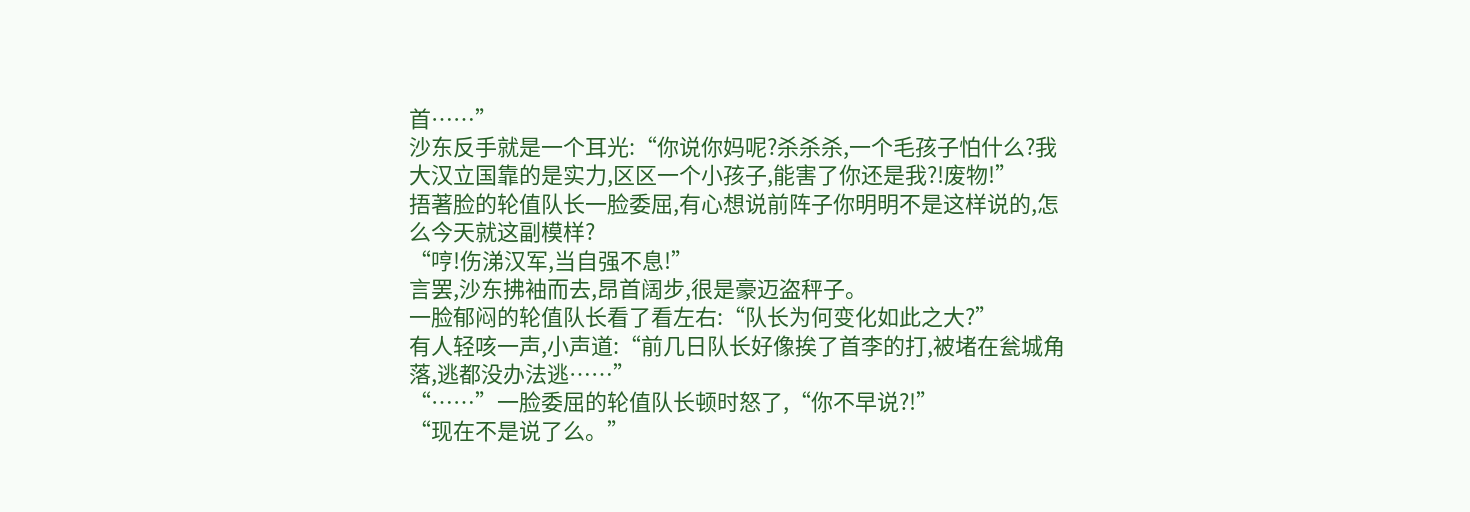首……”
沙东反手就是一个耳光:“你说你妈呢?杀杀杀,一个毛孩子怕什么?我大汉立国靠的是实力,区区一个小孩子,能害了你还是我?!废物!”
捂著脸的轮值队长一脸委屈,有心想说前阵子你明明不是这样说的,怎么今天就这副模样?
“哼!伤涕汉军,当自强不息!”
言罢,沙东拂袖而去,昂首阔步,很是豪迈盗秤子。
一脸郁闷的轮值队长看了看左右:“队长为何变化如此之大?”
有人轻咳一声,小声道:“前几日队长好像挨了首李的打,被堵在瓮城角落,逃都没办法逃……”
“……”一脸委屈的轮值队长顿时怒了,“你不早说?!”
“现在不是说了么。”